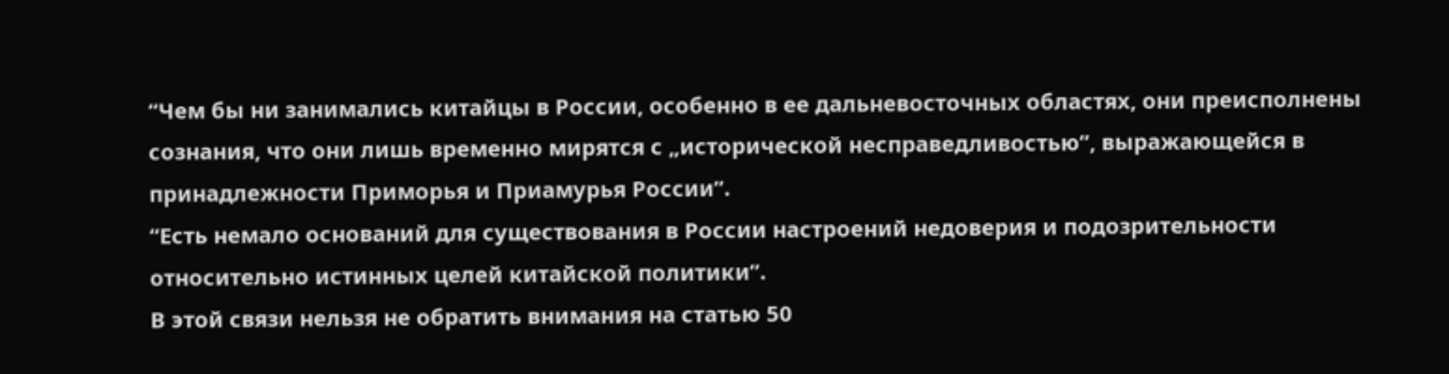“Чем бы ни занимались китайцы в России, особенно в ее дальневосточных областях, они преисполнены сознания, что они лишь временно мирятся с „исторической несправедливостью”, выражающейся в принадлежности Приморья и Приамурья России”.
“Есть немало оснований для существования в России настроений недоверия и подозрительности относительно истинных целей китайской политики”.
В этой связи нельзя не обратить внимания на статью 50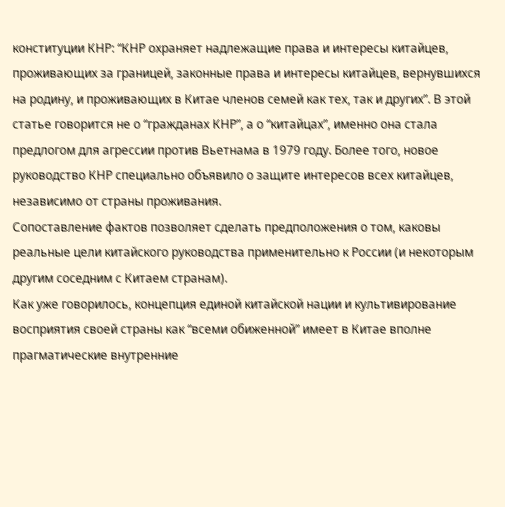конституции КНР: “КНР охраняет надлежащие права и интересы китайцев, проживающих за границей, законные права и интересы китайцев, вернувшихся на родину, и проживающих в Китае членов семей как тех, так и других”. В этой статье говорится не о “гражданах КНР”, а о “китайцах”, именно она стала предлогом для агрессии против Вьетнама в 1979 году. Более того, новое руководство КНР специально объявило о защите интересов всех китайцев, независимо от страны проживания.
Сопоставление фактов позволяет сделать предположения о том, каковы реальные цели китайского руководства применительно к России (и некоторым другим соседним с Китаем странам).
Как уже говорилось, концепция единой китайской нации и культивирование восприятия своей страны как “всеми обиженной” имеет в Китае вполне прагматические внутренние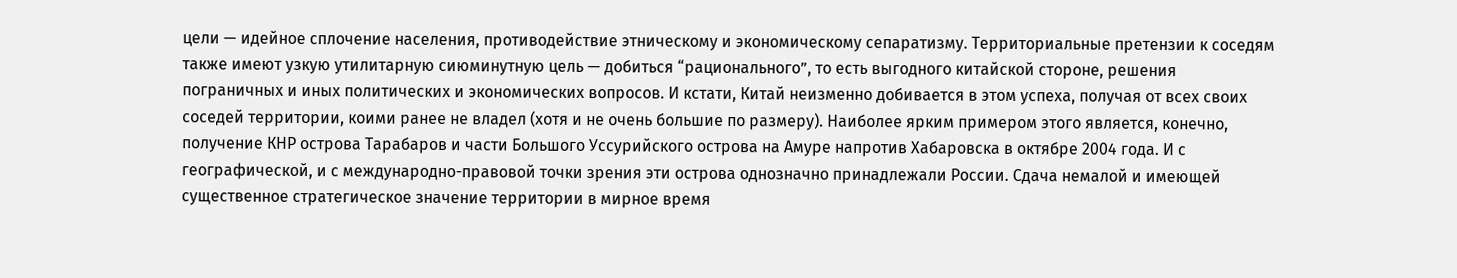цели — идейное сплочение населения, противодействие этническому и экономическому сепаратизму. Территориальные претензии к соседям также имеют узкую утилитарную сиюминутную цель — добиться “рационального”, то есть выгодного китайской стороне, решения пограничных и иных политических и экономических вопросов. И кстати, Китай неизменно добивается в этом успеха, получая от всех своих соседей территории, коими ранее не владел (хотя и не очень большие по размеру). Наиболее ярким примером этого является, конечно, получение КНР острова Тарабаров и части Большого Уссурийского острова на Амуре напротив Хабаровска в октябре 2004 года. И с географической, и с международно-правовой точки зрения эти острова однозначно принадлежали России. Сдача немалой и имеющей существенное стратегическое значение территории в мирное время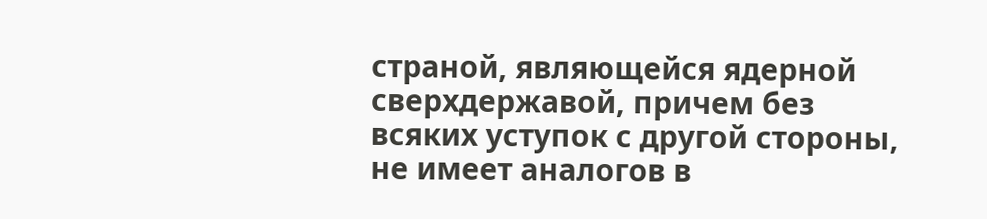страной, являющейся ядерной сверхдержавой, причем без всяких уступок с другой стороны, не имеет аналогов в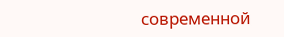современной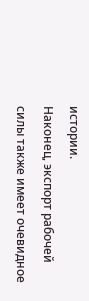истории.
Наконец, экспорт рабочей силы также имеет очевидное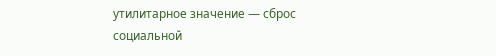утилитарное значение — сброс социальной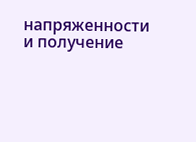напряженности и получение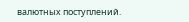валютных поступлений.